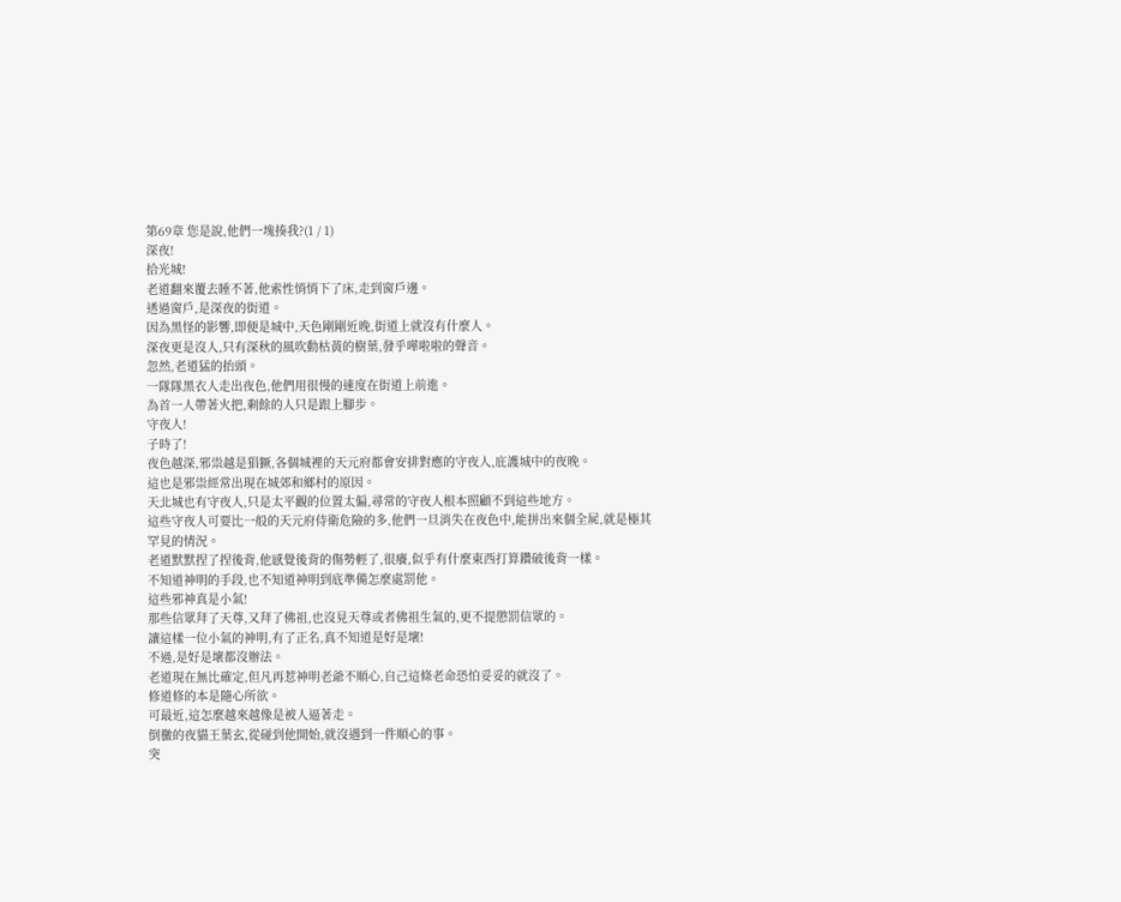第69章 您是說,他們一塊揍我?(1 / 1)
深夜!
拾光城!
老道翻來覆去睡不著,他索性悄悄下了床,走到窗戶邊。
透過窗戶,是深夜的街道。
因為黑怪的影響,即便是城中,天色剛剛近晚,街道上就沒有什麼人。
深夜更是沒人,只有深秋的風吹動枯黃的樹葉,發乎嘩啦啦的聲音。
忽然,老道猛的抬頭。
一隊隊黑衣人走出夜色,他們用很慢的速度在街道上前進。
為首一人帶著火把,剩餘的人只是跟上腳步。
守夜人!
子時了!
夜色越深,邪祟越是猖獗,各個城裡的天元府都會安排對應的守夜人,庇護城中的夜晚。
這也是邪祟經常出現在城郊和鄉村的原因。
天北城也有守夜人,只是太平觀的位置太偏,尋常的守夜人根本照顧不到這些地方。
這些守夜人可要比一般的天元府侍衛危險的多,他們一旦消失在夜色中,能拼出來個全屍,就是極其罕見的情況。
老道默默捏了捏後背,他感覺後背的傷勢輕了,很癢,似乎有什麼東西打算鑽破後背一樣。
不知道神明的手段,也不知道神明到底準備怎麼處罰他。
這些邪神真是小氣!
那些信眾拜了天尊,又拜了佛祖,也沒見天尊或者佛祖生氣的,更不提懲罰信眾的。
讓這樣一位小氣的神明,有了正名,真不知道是好是壞!
不過,是好是壞都沒辦法。
老道現在無比確定,但凡再惹神明老爺不順心,自己這條老命恐怕妥妥的就沒了。
修道修的本是隨心所欲。
可最近,這怎麼越來越像是被人逼著走。
倒黴的夜貓王葉玄,從碰到他開始,就沒遇到一件順心的事。
突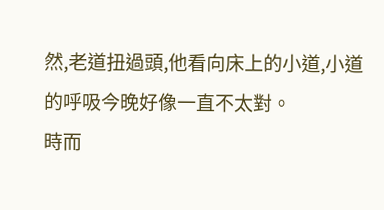然,老道扭過頭,他看向床上的小道,小道的呼吸今晚好像一直不太對。
時而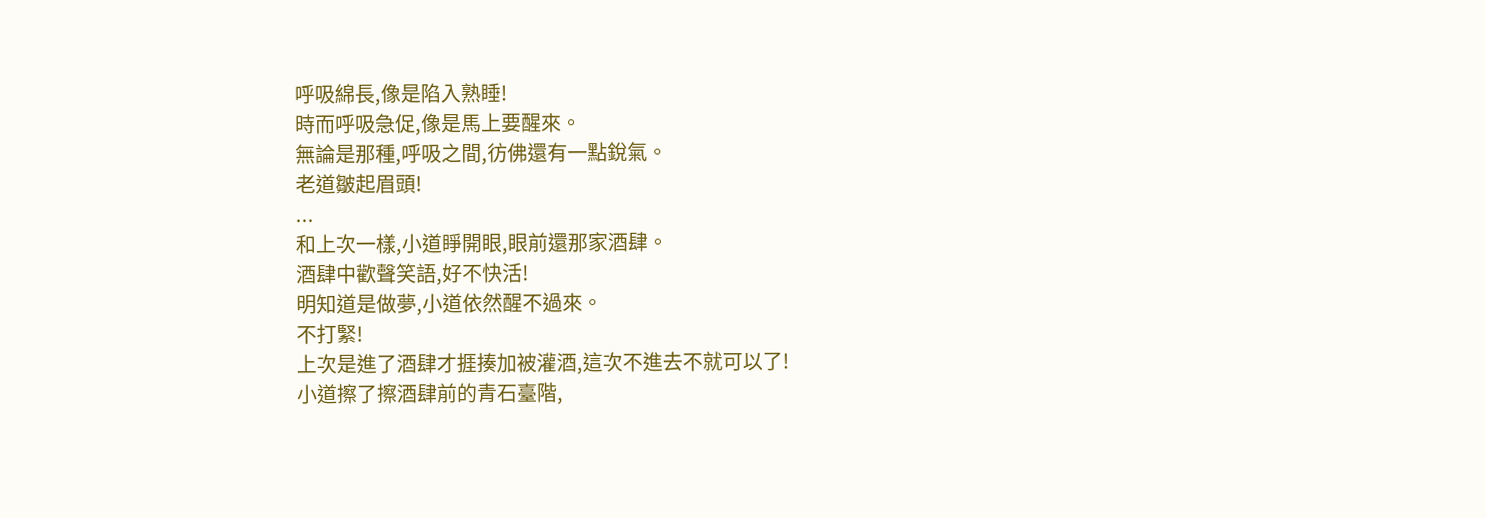呼吸綿長,像是陷入熟睡!
時而呼吸急促,像是馬上要醒來。
無論是那種,呼吸之間,彷佛還有一點銳氣。
老道皺起眉頭!
...
和上次一樣,小道睜開眼,眼前還那家酒肆。
酒肆中歡聲笑語,好不快活!
明知道是做夢,小道依然醒不過來。
不打緊!
上次是進了酒肆才捱揍加被灌酒,這次不進去不就可以了!
小道擦了擦酒肆前的青石臺階,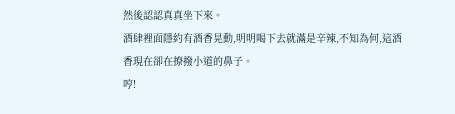然後認認真真坐下來。
酒肆裡面隱約有酒香晃動,明明喝下去就滿是辛辣,不知為何,這酒香現在卻在撩撥小道的鼻子。
哼!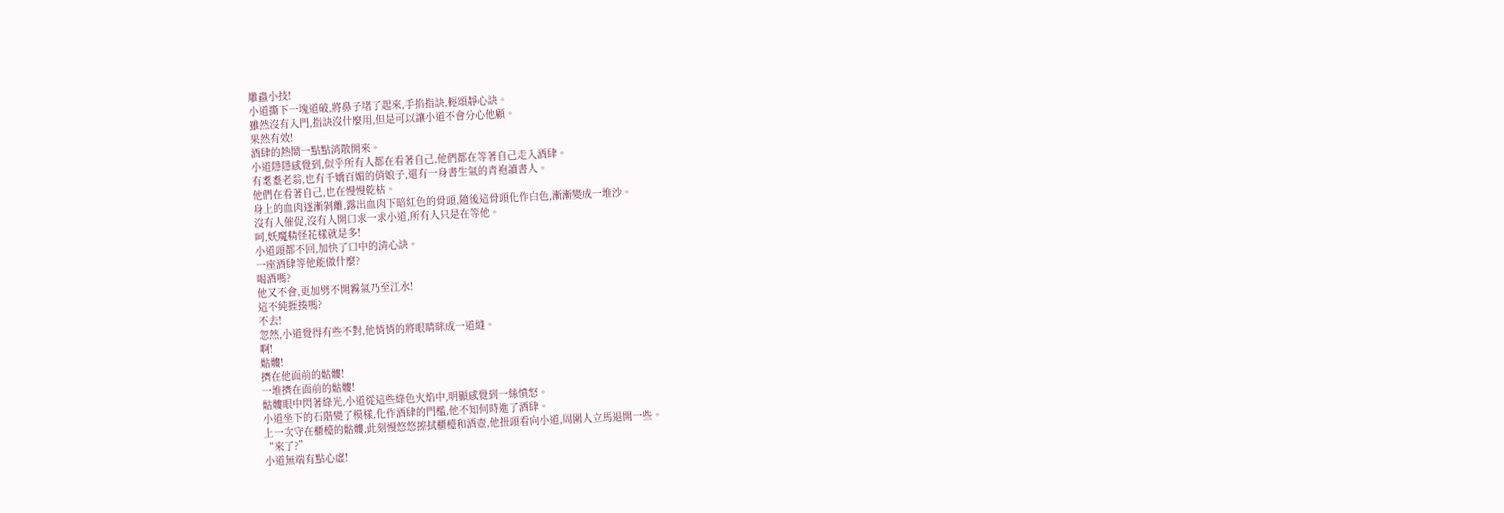雕蟲小技!
小道撕下一塊道破,將鼻子堵了起來,手掐指訣,輕頌靜心訣。
雖然沒有入門,指訣沒什麼用,但是可以讓小道不會分心他顧。
果然有效!
酒肆的熱鬧一點點消散開來。
小道隱隱感覺到,似乎所有人都在看著自己,他們都在等著自己走入酒肆。
有耄耋老翁,也有千嬌百媚的俏娘子,還有一身書生氣的青袍讀書人。
他們在看著自己,也在慢慢乾枯。
身上的血肉逐漸剝離,露出血肉下暗紅色的骨頭,隨後這骨頭化作白色,漸漸變成一堆沙。
沒有人催促,沒有人開口求一求小道,所有人只是在等他。
呵,妖魔精怪花樣就是多!
小道頭都不回,加快了口中的清心訣。
一座酒肆等他能做什麼?
喝酒嗎?
他又不會,更加劈不開霧氣乃至江水!
這不純捱揍嗎?
不去!
忽然,小道覺得有些不對,他悄悄的將眼睛眯成一道縫。
啊!
骷髏!
擠在他面前的骷髏!
一堆擠在面前的骷髏!
骷髏眼中閃著綠光,小道從這些綠色火焰中,明顯感覺到一絲憤怒。
小道坐下的石階變了模樣,化作酒肆的門檻,他不知何時進了酒肆。
上一次守在櫃檯的骷髏,此刻慢悠悠擦拭櫃檯和酒壺,他扭頭看向小道,周圍人立馬退開一些。
“來了?”
小道無端有點心虛!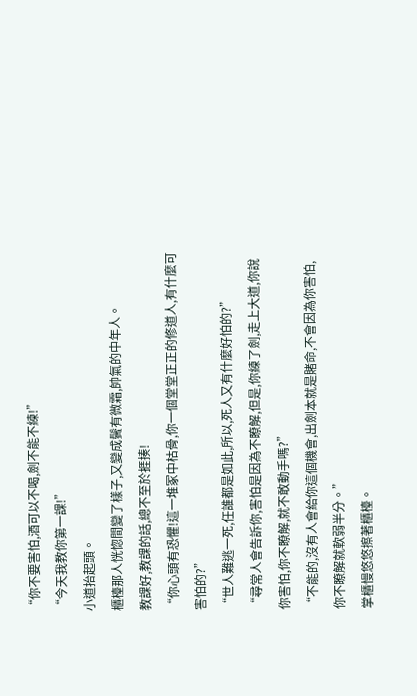“你不要害怕,酒可以不喝,劍不能不練!”
“今天我教你第一課!”
小道抬起頭。
櫃檯那人恍惚間變了樣子,又變成鬢有微霜,帥氣的中年人。
教課好,教課的話,總不至於捱揍!
“你心頭有恐懼!這一堆冢中枯骨,你一個堂堂正正的修道人,有什麼可害怕的?”
“世人難逃一死,任誰都是如此,所以,死人又有什麼好怕的?”
“尋常人會告訴你,害怕是因為不瞭解,但是,你練了劍,走上大道,你說你害怕,你不瞭解,就不敢動手嗎?”
“不能的,沒有人會給你這個機會,出劍本就是賭命,不會因為你害怕,你不瞭解就軟弱半分。”
掌櫃慢悠悠擦著櫃檯。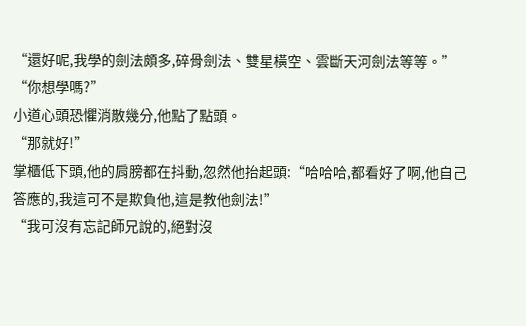“還好呢,我學的劍法頗多,碎骨劍法、雙星橫空、雲斷天河劍法等等。”
“你想學嗎?”
小道心頭恐懼消散幾分,他點了點頭。
“那就好!”
掌櫃低下頭,他的肩膀都在抖動,忽然他抬起頭:“哈哈哈,都看好了啊,他自己答應的,我這可不是欺負他,這是教他劍法!”
“我可沒有忘記師兄說的,絕對沒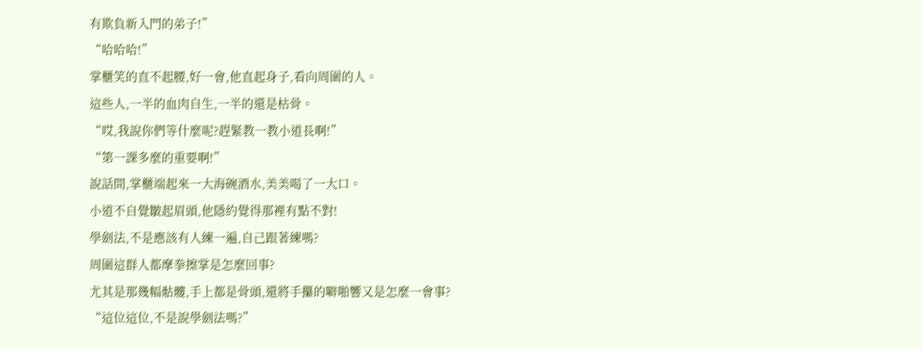有欺負新入門的弟子!”
“哈哈哈!”
掌櫃笑的直不起腰,好一會,他直起身子,看向周圍的人。
這些人,一半的血肉自生,一半的還是枯骨。
“哎,我說你們等什麼呢?趕緊教一教小道長啊!”
“第一課多麼的重要啊!”
說話間,掌櫃端起來一大海碗酒水,美美喝了一大口。
小道不自覺皺起眉頭,他隱約覺得那裡有點不對!
學劍法,不是應該有人練一遍,自己跟著練嗎?
周圍這群人都摩拳擦掌是怎麼回事?
尤其是那幾幅骷髏,手上都是骨頭,還將手攥的噼啪響又是怎麼一會事?
“這位這位,不是說學劍法嗎?”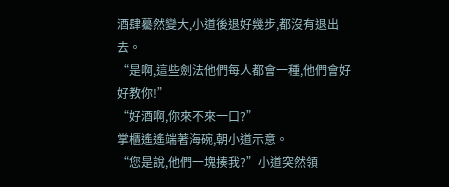酒肆驀然變大,小道後退好幾步,都沒有退出去。
“是啊,這些劍法他們每人都會一種,他們會好好教你!”
“好酒啊,你來不來一口?”
掌櫃遙遙端著海碗,朝小道示意。
“您是說,他們一塊揍我?”小道突然領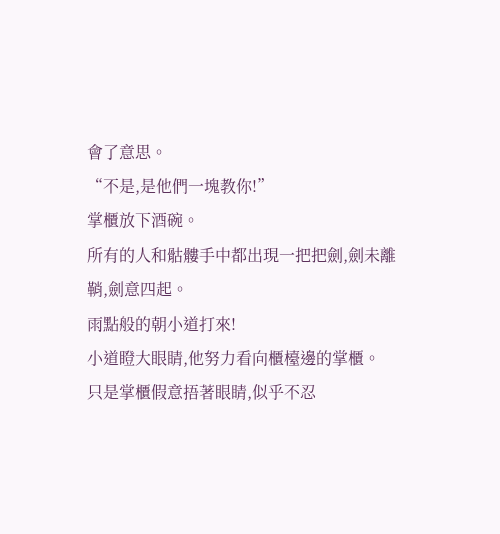會了意思。
“不是,是他們一塊教你!”
掌櫃放下酒碗。
所有的人和骷髏手中都出現一把把劍,劍未離鞘,劍意四起。
雨點般的朝小道打來!
小道瞪大眼睛,他努力看向櫃檯邊的掌櫃。
只是掌櫃假意捂著眼睛,似乎不忍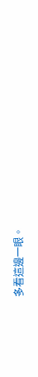多看這邊一眼。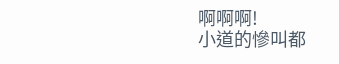啊啊啊!
小道的慘叫都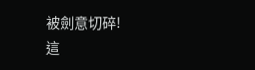被劍意切碎!
這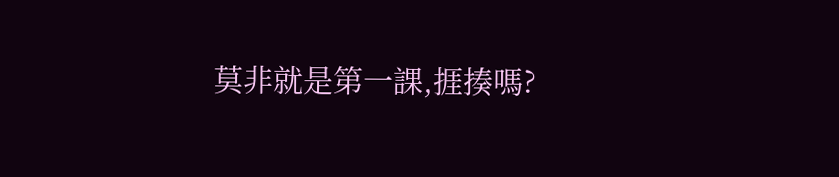莫非就是第一課,捱揍嗎?